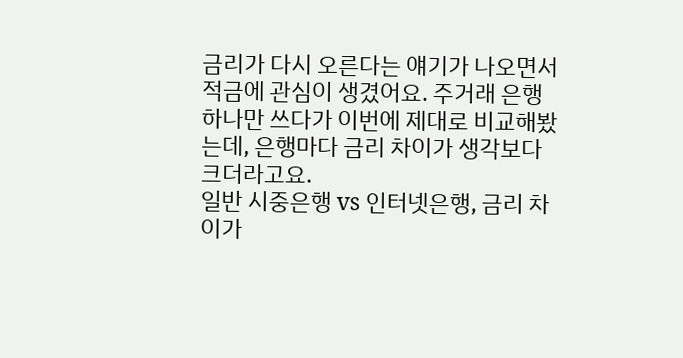금리가 다시 오른다는 얘기가 나오면서 적금에 관심이 생겼어요. 주거래 은행 하나만 쓰다가 이번에 제대로 비교해봤는데, 은행마다 금리 차이가 생각보다 크더라고요.
일반 시중은행 vs 인터넷은행, 금리 차이가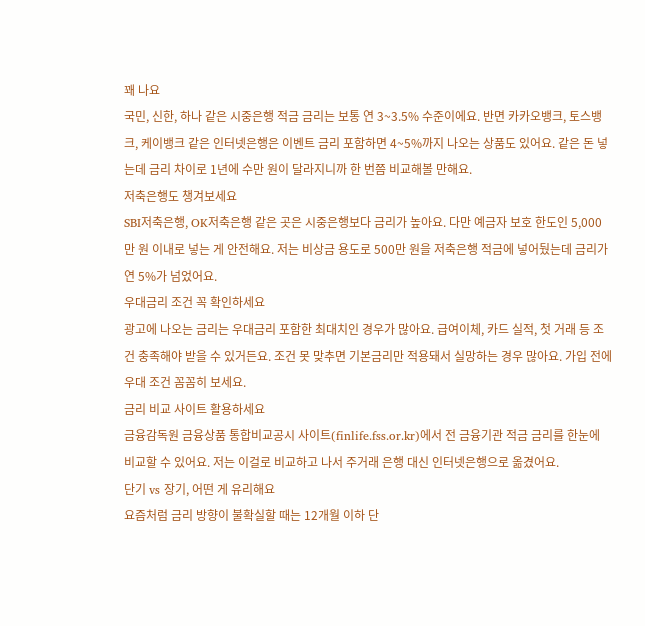꽤 나요
국민, 신한, 하나 같은 시중은행 적금 금리는 보통 연 3~3.5% 수준이에요. 반면 카카오뱅크, 토스뱅크, 케이뱅크 같은 인터넷은행은 이벤트 금리 포함하면 4~5%까지 나오는 상품도 있어요. 같은 돈 넣는데 금리 차이로 1년에 수만 원이 달라지니까 한 번쯤 비교해볼 만해요.
저축은행도 챙겨보세요
SBI저축은행, OK저축은행 같은 곳은 시중은행보다 금리가 높아요. 다만 예금자 보호 한도인 5,000만 원 이내로 넣는 게 안전해요. 저는 비상금 용도로 500만 원을 저축은행 적금에 넣어뒀는데 금리가 연 5%가 넘었어요.
우대금리 조건 꼭 확인하세요
광고에 나오는 금리는 우대금리 포함한 최대치인 경우가 많아요. 급여이체, 카드 실적, 첫 거래 등 조건 충족해야 받을 수 있거든요. 조건 못 맞추면 기본금리만 적용돼서 실망하는 경우 많아요. 가입 전에 우대 조건 꼼꼼히 보세요.
금리 비교 사이트 활용하세요
금융감독원 금융상품 통합비교공시 사이트(finlife.fss.or.kr)에서 전 금융기관 적금 금리를 한눈에 비교할 수 있어요. 저는 이걸로 비교하고 나서 주거래 은행 대신 인터넷은행으로 옮겼어요.
단기 vs 장기, 어떤 게 유리해요
요즘처럼 금리 방향이 불확실할 때는 12개월 이하 단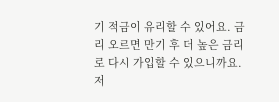기 적금이 유리할 수 있어요. 금리 오르면 만기 후 더 높은 금리로 다시 가입할 수 있으니까요. 저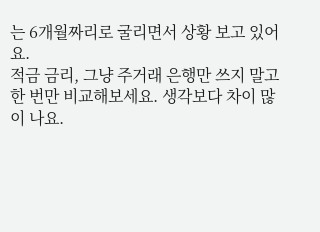는 6개월짜리로 굴리면서 상황 보고 있어요.
적금 금리, 그냥 주거래 은행만 쓰지 말고 한 번만 비교해보세요. 생각보다 차이 많이 나요.